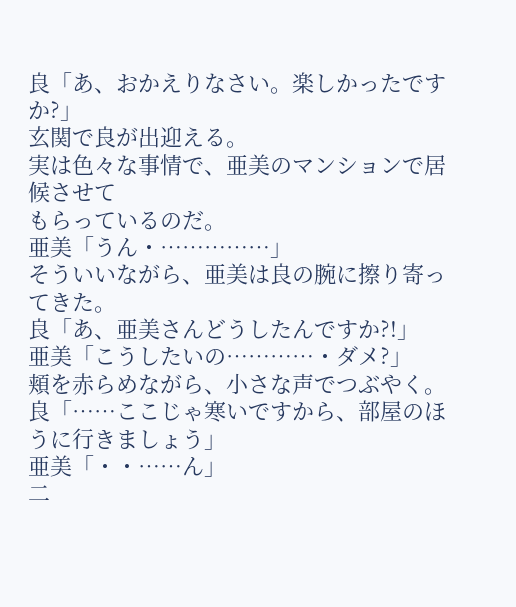良「あ、おかえりなさい。楽しかったですか?」
玄関で良が出迎える。
実は色々な事情で、亜美のマンションで居候させて
もらっているのだ。
亜美「うん・……………」
そういいながら、亜美は良の腕に擦り寄ってきた。
良「あ、亜美さんどうしたんですか?!」
亜美「こうしたいの…………・ダメ?」
頬を赤らめながら、小さな声でつぶやく。
良「……ここじゃ寒いですから、部屋のほうに行きましょう」
亜美「・・……ん」
二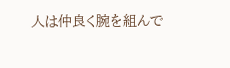人は仲良く腕を組んで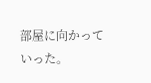部屋に向かっていった。